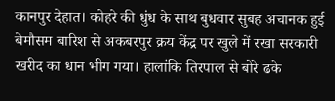कानपुर देहात। कोहरे की धुंध के साथ बुधवार सुबह अचानक हुई बेमौसम बारिश से अकबरपुर क्रय केंद्र पर खुले में रखा सरकारी खरीद का धान भीग गया। हालांकि तिरपाल से बोरे ढके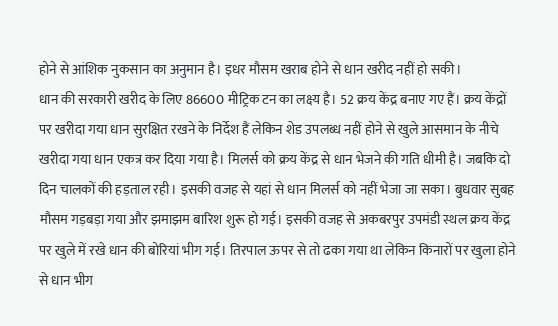होने से आंशिक नुकसान का अनुमान है। इधर मौसम खराब होने से धान खरीद नहीं हो सकी।
धान की सरकारी खरीद के लिए 86600 मीट्रिक टन का लक्ष्य है। 52 क्रय केंद्र बनाए गए हैं। क्रय केंद्रों पर खरीदा गया धान सुरक्षित रखने के निर्देश हैं लेकिन शेड उपलब्ध नहीं होने से खुले आसमान के नीचे खरीदा गया धान एकत्र कर दिया गया है। मिलर्स को क्रय केंद्र से धान भेजने की गति धीमी है। जबकि दो दिन चालकों की हड़ताल रही। इसकी वजह से यहां से धान मिलर्स को नहीं भेजा जा सका। बुधवार सुबह मौसम गड़बड़ा गया और झमाझम बारिश शुरू हो गई। इसकी वजह से अकबरपुर उपमंडी स्थल क्रय केंद्र पर खुले में रखे धान की बोरियां भीग गई। तिरपाल ऊपर से तो ढका गया था लेकिन किनारों पर खुला होने से धान भीग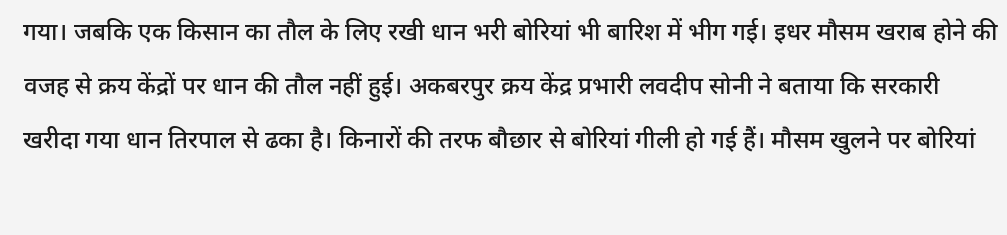गया। जबकि एक किसान का तौल के लिए रखी धान भरी बोरियां भी बारिश में भीग गई। इधर मौसम खराब होने की वजह से क्रय केंद्रों पर धान की तौल नहीं हुई। अकबरपुर क्रय केंद्र प्रभारी लवदीप सोनी ने बताया कि सरकारी खरीदा गया धान तिरपाल से ढका है। किनारों की तरफ बौछार से बोरियां गीली हो गई हैं। मौसम खुलने पर बोरियां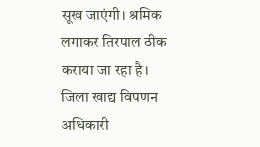सूख जाएंगी। श्रमिक लगाकर तिरपाल ठीक कराया जा रहा है। जिला खाद्य विपणन अधिकारी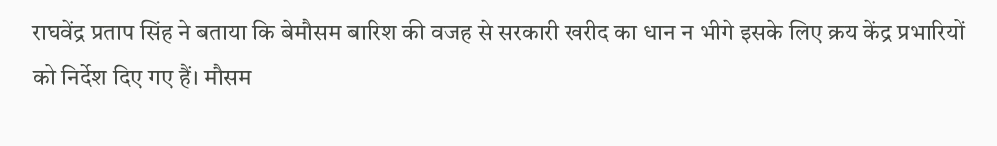राघवेंद्र प्रताप सिंह ने बताया कि बेमौसम बारिश की वजह से सरकारी खरीद का धान न भीगे इसके लिए क्रय केंद्र प्रभारियों को निर्देश दिए गए हैं। मौसम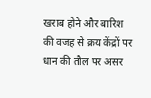खराब होने और बारिश की वजह से क्रय केंद्रों पर धान की तौल पर असर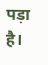पड़ा है।